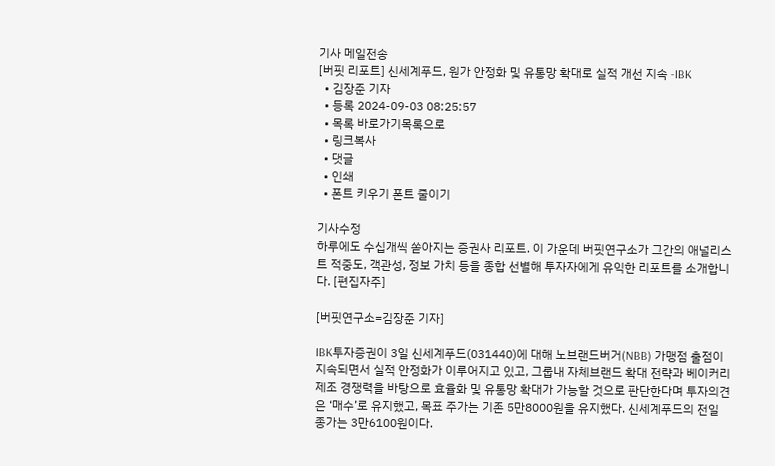기사 메일전송
[버핏 리포트] 신세계푸드, 원가 안정화 및 유통망 확대로 실적 개선 지속 -IBK
  • 김장준 기자
  • 등록 2024-09-03 08:25:57
  • 목록 바로가기목록으로
  • 링크복사
  • 댓글
  • 인쇄
  • 폰트 키우기 폰트 줄이기

기사수정
하루에도 수십개씩 쏟아지는 증권사 리포트. 이 가운데 버핏연구소가 그간의 애널리스트 적중도, 객관성, 정보 가치 등을 종합 선별해 투자자에게 유익한 리포트를 소개합니다. [편집자주]

[버핏연구소=김장준 기자]

IBK투자증권이 3일 신세계푸드(031440)에 대해 노브랜드버거(NBB) 가맹점 출점이 지속되면서 실적 안정화가 이루어지고 있고, 그룹내 자체브랜드 확대 전략과 베이커리 제조 경쟁력을 바탕으로 효율화 및 유통망 확대가 가능할 것으로 판단한다며 투자의견은 ‘매수’로 유지했고, 목표 주가는 기존 5만8000원을 유지했다. 신세계푸드의 전일 종가는 3만6100원이다.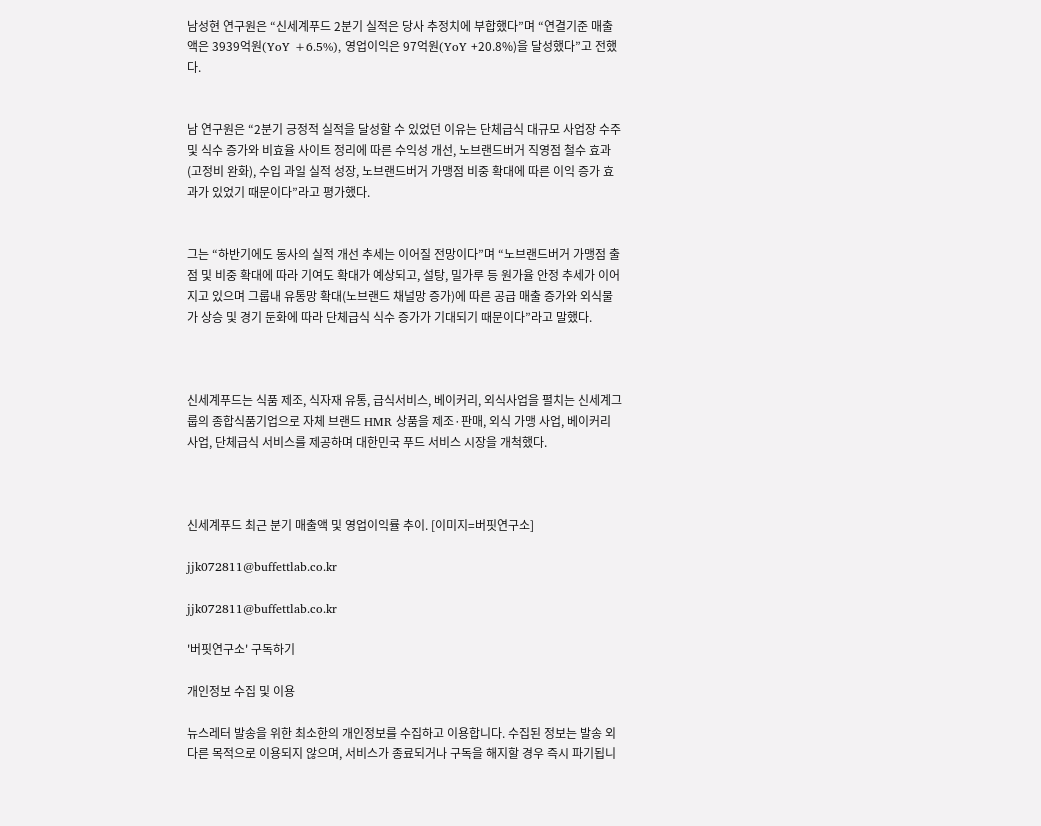남성현 연구원은 “신세계푸드 2분기 실적은 당사 추정치에 부합했다”며 “연결기준 매출액은 3939억원(YoY +6.5%), 영업이익은 97억원(YoY +20.8%)을 달성했다”고 전했다.


남 연구원은 “2분기 긍정적 실적을 달성할 수 있었던 이유는 단체급식 대규모 사업장 수주 및 식수 증가와 비효율 사이트 정리에 따른 수익성 개선, 노브랜드버거 직영점 철수 효과(고정비 완화), 수입 과일 실적 성장, 노브랜드버거 가맹점 비중 확대에 따른 이익 증가 효과가 있었기 때문이다”라고 평가했다.


그는 “하반기에도 동사의 실적 개선 추세는 이어질 전망이다”며 “노브랜드버거 가맹점 출점 및 비중 확대에 따라 기여도 확대가 예상되고, 설탕, 밀가루 등 원가율 안정 추세가 이어지고 있으며 그룹내 유통망 확대(노브랜드 채널망 증가)에 따른 공급 매출 증가와 외식물가 상승 및 경기 둔화에 따라 단체급식 식수 증가가 기대되기 때문이다”라고 말했다.



신세계푸드는 식품 제조, 식자재 유통, 급식서비스, 베이커리, 외식사업을 펼치는 신세계그룹의 종합식품기업으로 자체 브랜드 HMR 상품을 제조·판매, 외식 가맹 사업, 베이커리 사업, 단체급식 서비스를 제공하며 대한민국 푸드 서비스 시장을 개척했다.



신세계푸드 최근 분기 매출액 및 영업이익률 추이. [이미지=버핏연구소]

jjk072811@buffettlab.co.kr

jjk072811@buffettlab.co.kr

'버핏연구소' 구독하기

개인정보 수집 및 이용

뉴스레터 발송을 위한 최소한의 개인정보를 수집하고 이용합니다. 수집된 정보는 발송 외 다른 목적으로 이용되지 않으며, 서비스가 종료되거나 구독을 해지할 경우 즉시 파기됩니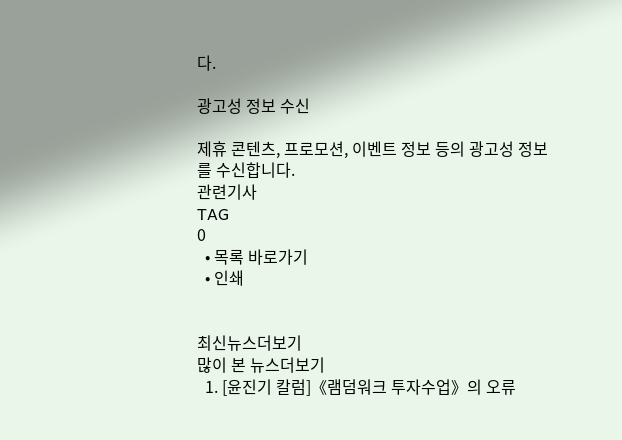다.

광고성 정보 수신

제휴 콘텐츠, 프로모션, 이벤트 정보 등의 광고성 정보를 수신합니다.
관련기사
TAG
0
  • 목록 바로가기
  • 인쇄


최신뉴스더보기
많이 본 뉴스더보기
  1. [윤진기 칼럼]《램덤워크 투자수업》의 오류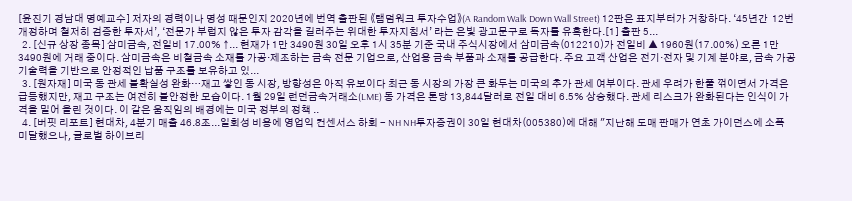[윤진기 경남대 명예교수] 저자의 경력이나 명성 때문인지 2020년에 번역 출판된 《램덤워크 투자수업》(A Random Walk Down Wall Street) 12판은 표지부터가 거창하다. ‘45년간  12번 개정하며 철저히 검증한 투자서’, ‘전문가 부럽지 않은 투자 감각을 길러주는 위대한 투자지침서’ 라는 은빛 광고문구로 독자를 유혹한다.[1] 출판 5...
  2. [신규 상장 종목] 삼미금속, 전일비 17.00% ↑... 현재가 1만 3490원 30일 오후 1시 35분 기준 국내 주식시장에서 삼미금속(012210)가 전일비 ▲ 1960원(17.00%) 오른 1만 3490원에 거래 중이다. 삼미금속은 비철금속 소재를 가공·제조하는 금속 전문 기업으로, 산업용 금속 부품과 소재를 공급한다. 주요 고객 산업은 전기·전자 및 기계 분야로, 금속 가공 기술력을 기반으로 안정적인 납품 구조를 보유하고 있...
  3. [원자재] 미국 동 관세 불확실성 완화…재고 쌓인 동 시장, 방향성은 아직 유보이다 최근 동 시장의 가장 큰 화두는 미국의 추가 관세 여부이다. 관세 우려가 한풀 꺾이면서 가격은 급등했지만, 재고 구조는 여전히 불안정한 모습이다. 1월 29일 런던금속거래소(LME) 동 가격은 톤당 13,844달러로 전일 대비 6.5% 상승했다. 관세 리스크가 완화된다는 인식이 가격을 밀어 올린 것이다. 이 같은 움직임의 배경에는 미국 정부의 정책 ..
  4. [버핏 리포트] 현대차, 4분기 매출 46.8조...일회성 비용에 영업익 컨센서스 하회 - NH NH투자증권이 30일 현대차(005380)에 대해 "지난해 도매 판매가 연초 가이던스에 소폭 미달했으나, 글로벌 하이브리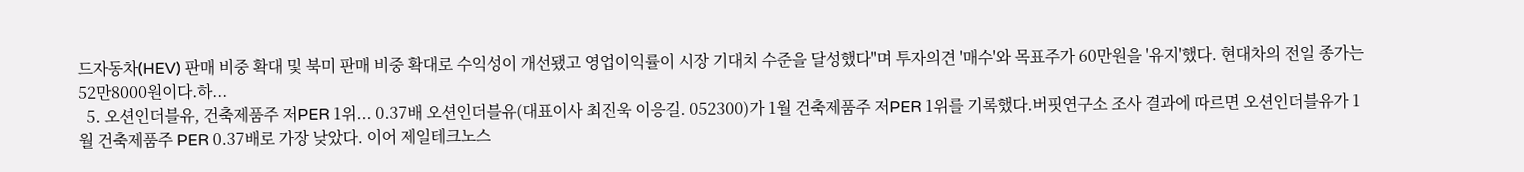드자동차(HEV) 판매 비중 확대 및 북미 판매 비중 확대로 수익성이 개선됐고 영업이익률이 시장 기대치 수준을 달성했다"며 투자의견 '매수'와 목표주가 60만원을 '유지'했다. 현대차의 전일 종가는 52만8000원이다.하...
  5. 오션인더블유, 건축제품주 저PER 1위... 0.37배 오션인더블유(대표이사 최진욱 이응길. 052300)가 1월 건축제품주 저PER 1위를 기록했다.버핏연구소 조사 결과에 따르면 오션인더블유가 1월 건축제품주 PER 0.37배로 가장 낮았다. 이어 제일테크노스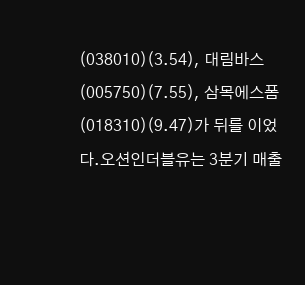(038010)(3.54), 대림바스(005750)(7.55), 삼목에스폼(018310)(9.47)가 뒤를 이었다.오션인더블유는 3분기 매출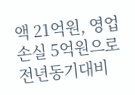액 21억원, 영업손실 5억원으로 전년동기대비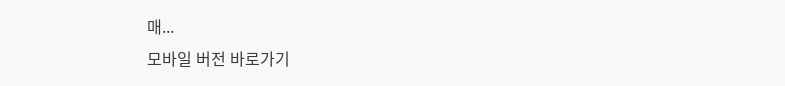매...
모바일 버전 바로가기